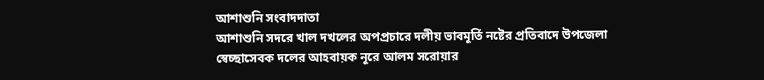আশাশুনি সংবাদদাতা
আশাশুনি সদরে খাল দখলের অপপ্রচারে দলীয় ভাবমূর্তি নষ্টের প্রতিবাদে উপজেলা স্বেচ্ছাসেবক দলের আহবায়ক নূরে আলম সরোয়ার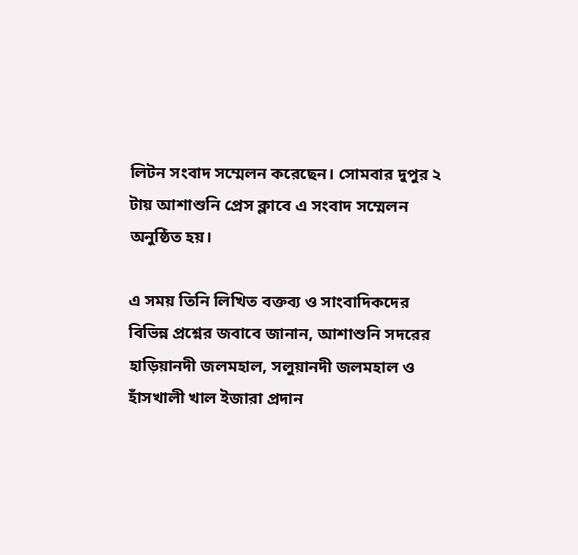লিটন সংবাদ সম্মেলন করেছেন। সোমবার দুপুর ২ টায় আশাশুনি প্রেস ক্লাবে এ সংবাদ সম্মেলন অনুষ্ঠিত হয়।

এ সময় তিনি লিখিত বক্তব্য ও সাংবাদিকদের বিভিন্ন প্রশ্নের জবাবে জানান, আশাশুনি সদরের হাড়িয়ানদী জলমহাল, সলুয়ানদী জলমহাল ও হাঁসখালী খাল ইজারা প্রদান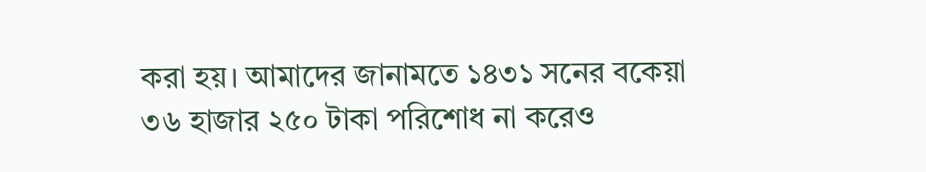করা হয়। আমাদের জানামতে ১৪৩১ সনের বকেয়া ৩৬ হাজার ২৫০ টাকা পরিশোধ না করেও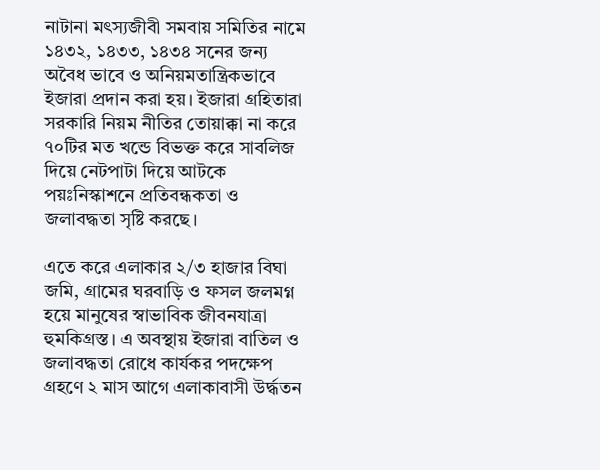নাটানা মৎস্যজীবী সমবায় সমিতির নামে ১৪৩২, ১৪৩৩, ১৪৩৪ সনের জন্য অবৈধ ভাবে ও অনিয়মতান্ত্রিকভাবে ইজারা প্রদান করা হয়। ইজারা গ্রহিতারা সরকারি নিয়ম নীতির তোয়াক্কা না করে ৭০টির মত খন্ডে বিভক্ত করে সাবলিজ দিয়ে নেটপাটা দিয়ে আটকে পয়ঃনিস্কাশনে প্রতিবন্ধকতা ও জলাবদ্ধতা সৃষ্টি করছে।

এতে করে এলাকার ২/৩ হাজার বিঘা জমি, গ্রামের ঘরবাড়ি ও ফসল জলমগ্ন হয়ে মানুষের স্বাভাবিক জীবনযাত্রা হুমকিগ্রস্ত। এ অবস্থায় ইজারা বাতিল ও জলাবদ্ধতা রোধে কার্যকর পদক্ষেপ গ্রহণে ২ মাস আগে এলাকাবাসী উর্দ্ধতন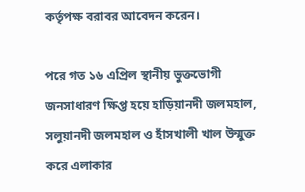কর্তৃপক্ষ বরাবর আবেদন করেন।

পরে গত ১৬ এপ্রিল স্থানীয় ভুক্তভোগী জনসাধারণ ক্ষিপ্ত হয়ে হাড়িয়ানদী জলমহাল, সলুয়ানদী জলমহাল ও হাঁসখালী খাল উন্মুক্ত করে এলাকার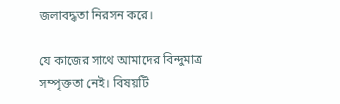জলাবদ্ধতা নিরসন করে।

যে কাজের সাথে আমাদের বিন্দুমাত্র সম্পৃক্ততা নেই। বিষয়টি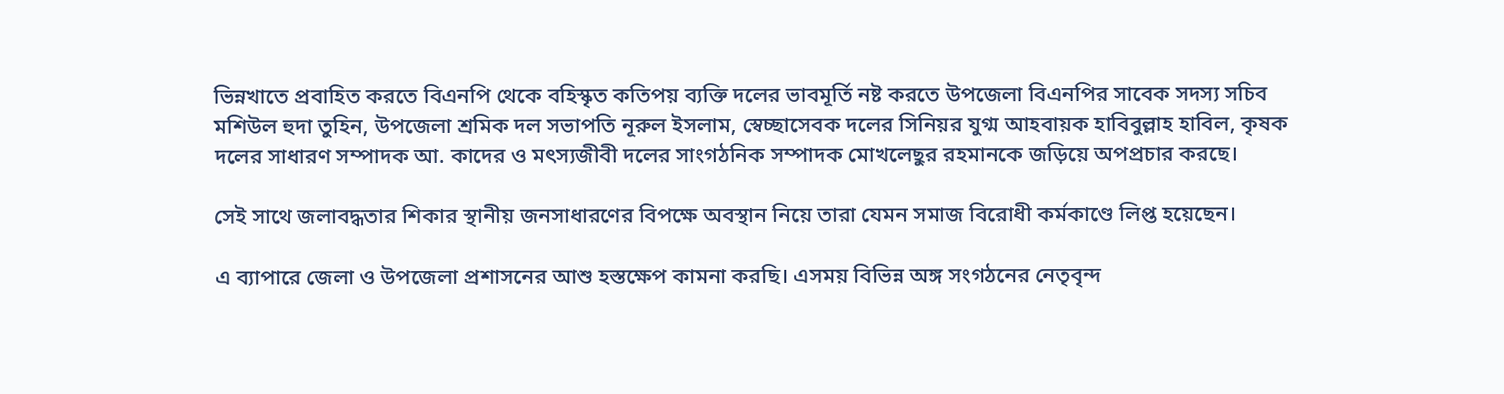ভিন্নখাতে প্রবাহিত করতে বিএনপি থেকে বহিস্কৃত কতিপয় ব্যক্তি দলের ভাবমূর্তি নষ্ট করতে উপজেলা বিএনপির সাবেক সদস্য সচিব মশিউল হুদা তুহিন, উপজেলা শ্রমিক দল সভাপতি নূরুল ইসলাম, স্বেচ্ছাসেবক দলের সিনিয়র যুগ্ম আহবায়ক হাবিবুল্লাহ হাবিল, কৃষক দলের সাধারণ সম্পাদক আ. কাদের ও মৎস্যজীবী দলের সাংগঠনিক সম্পাদক মোখলেছুর রহমানকে জড়িয়ে অপপ্রচার করছে।

সেই সাথে জলাবদ্ধতার শিকার স্থানীয় জনসাধারণের বিপক্ষে অবস্থান নিয়ে তারা যেমন সমাজ বিরোধী কর্মকাণ্ডে লিপ্ত হয়েছেন।

এ ব্যাপারে জেলা ও উপজেলা প্রশাসনের আশু হস্তক্ষেপ কামনা করছি। এসময় বিভিন্ন অঙ্গ সংগঠনের নেতৃবৃন্দ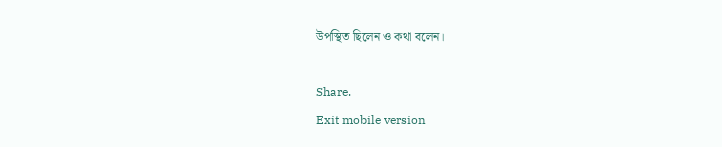উপস্থিত ছিলেন ও কথা বলেন।

Share.
Exit mobile version